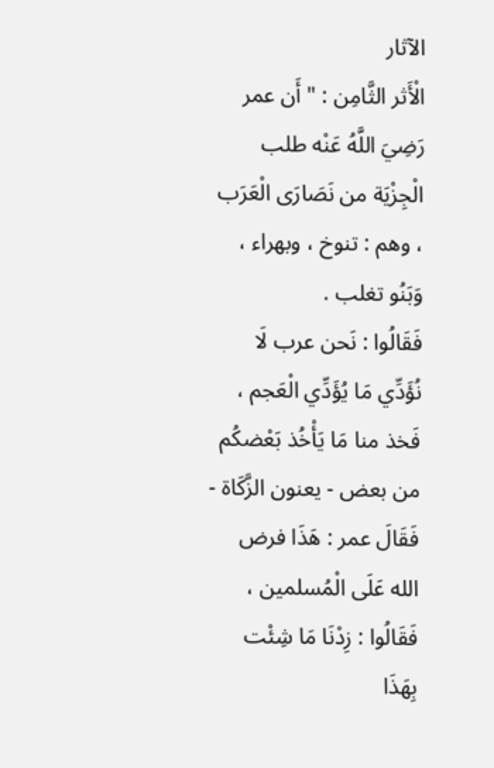الآثار
الْأَثر الثَّامِن : " أَن عمر رَضِيَ اللَّهُ عَنْه طلب الْجِزْيَة من نَصَارَى الْعَرَب ، وهم : تنوخ ، وبهراء ، وَبَنُو تغلب .
فَقَالُوا : نَحن عرب لَا نُؤَدِّي مَا يُؤَدِّي الْعَجم ، فَخذ منا مَا يَأْخُذ بَعْضكُم من بعض - يعنون الزَّكَاة - فَقَالَ عمر : هَذَا فرض الله عَلَى الْمُسلمين ، فَقَالُوا : زِدْنَا مَا شِئْت بِهَذَا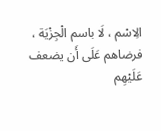الِاسْم ، لَا باسم الْجِزْيَة ، فرضاهم عَلَى أَن يضعف عَلَيْهِم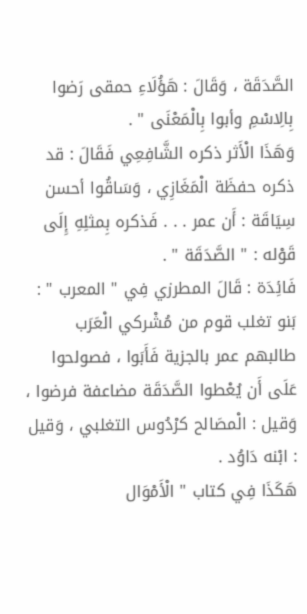الصَّدَقَة ، وَقَالَ : هَؤُلَاءِ حمقى رَضوا بِالِاسْمِ وأبوا بِالْمَعْنَى " .
وَهَذَا الْأَثر ذكره الشَّافِعِي فَقَالَ : قد ذكره حفظَة الْمَغَازِي ، وَسَاقُوا أحسن سِيَاقَة : أَن عمر . . . فَذكره بِمثلِهِ إِلَى قَوْله : " الصَّدَقَة " .
فَائِدَة : قَالَ المطرزي فِي " المعرب " : بَنو تغلب قوم من مُشْركي الْعَرَب طالبهم عمر بالجزية فَأَبَوا ، فصولحوا عَلَى أَن يُعْطوا الصَّدَقَة مضاعفة فرضوا ، وَقيل : الْمصَالح كرْدُوس التغلبي ، وَقيل : ابْنه دَاوُد .
هَكَذَا فِي كتاب " الْأَمْوَال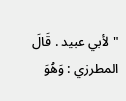" لأبي عبيد . قَالَ المطرزي : وَهُوَ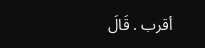أقرب . قَالَ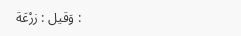: وَقيل : زرْعَة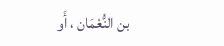بن النُّعْمَان ، أَو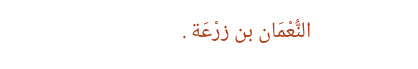النُّعْمَان بن زرْعَة .